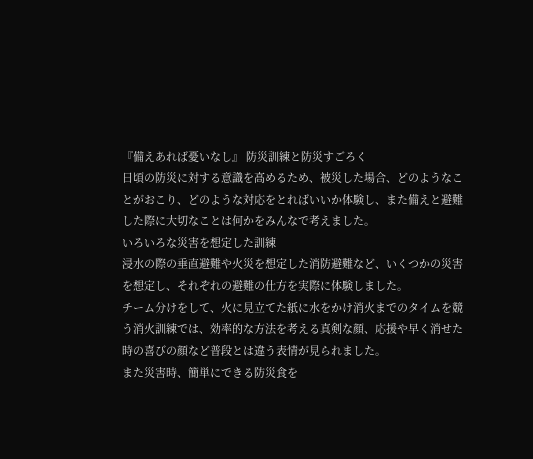『備えあれば憂いなし』 防災訓練と防災すごろく
日頃の防災に対する意識を高めるため、被災した場合、どのようなことがおこり、どのような対応をとればいいか体験し、また備えと避難した際に大切なことは何かをみんなで考えました。
いろいろな災害を想定した訓練
浸水の際の垂直避難や火災を想定した消防避難など、いくつかの災害を想定し、それぞれの避難の仕方を実際に体験しました。
チーム分けをして、火に見立てた紙に水をかけ消火までのタイムを競う消火訓練では、効率的な方法を考える真剣な顔、応援や早く消せた時の喜びの顔など普段とは違う表情が見られました。
また災害時、簡単にできる防災食を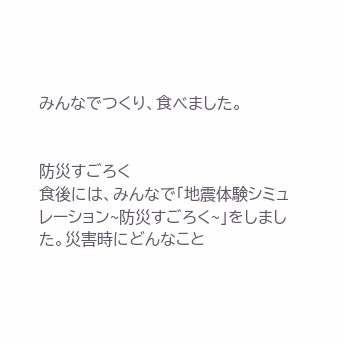みんなでつくり、食べました。


防災すごろく
食後には、みんなで「地震体験シミュレーション~防災すごろく~」をしました。災害時にどんなこと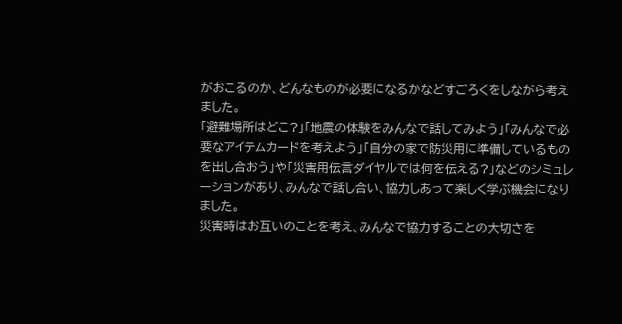がおこるのか、どんなものが必要になるかなどすごろくをしながら考えました。
「避難場所はどこ?」「地震の体験をみんなで話してみよう」「みんなで必要なアイテムカードを考えよう」「自分の家で防災用に準備しているものを出し合おう」や「災害用伝言ダイヤルでは何を伝える?」などのシミュレーションがあり、みんなで話し合い、協力しあって楽しく学ぶ機会になりました。
災害時はお互いのことを考え、みんなで協力することの大切さを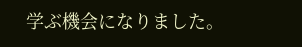学ぶ機会になりました。